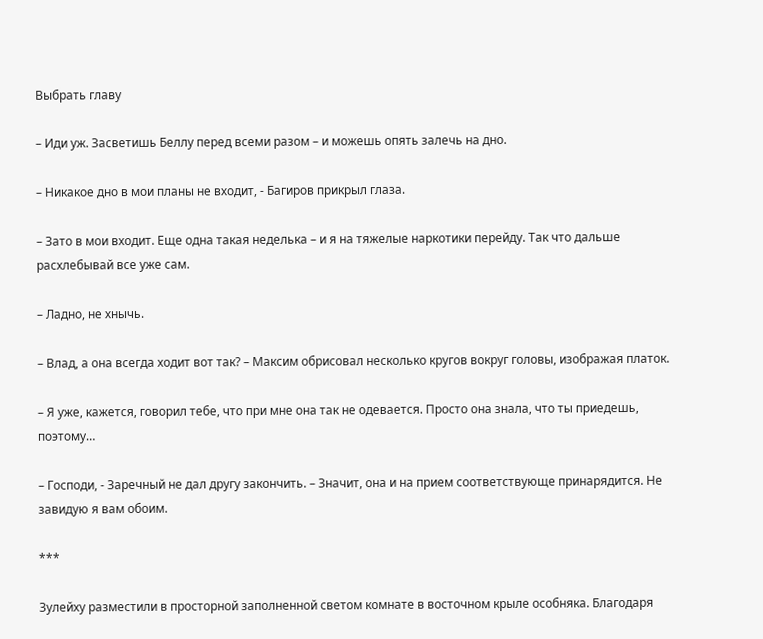Выбрать главу

– Иди уж. Засветишь Беллу перед всеми разом – и можешь опять залечь на дно.

– Никакое дно в мои планы не входит, - Багиров прикрыл глаза.

– Зато в мои входит. Еще одна такая неделька – и я на тяжелые наркотики перейду. Так что дальше расхлебывай все уже сам.

– Ладно, не хнычь.

– Влад, а она всегда ходит вот так? – Максим обрисовал несколько кругов вокруг головы, изображая платок.

– Я уже, кажется, говорил тебе, что при мне она так не одевается. Просто она знала, что ты приедешь, поэтому…

– Господи, - Заречный не дал другу закончить. – Значит, она и на прием соответствующе принарядится. Не завидую я вам обоим.

***

Зулейху разместили в просторной заполненной светом комнате в восточном крыле особняка. Благодаря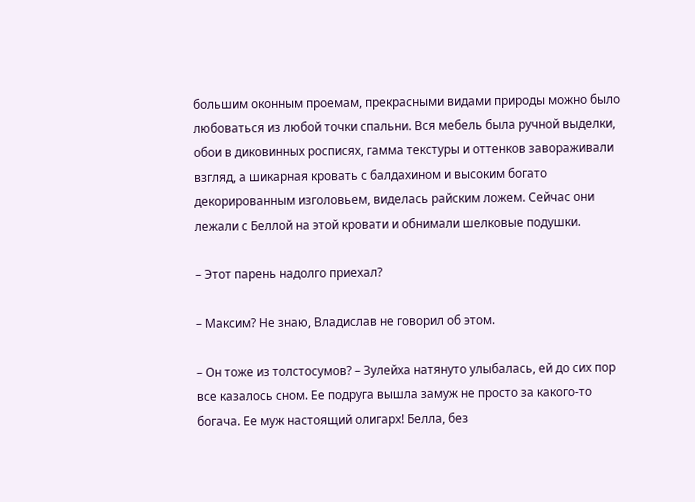большим оконным проемам, прекрасными видами природы можно было любоваться из любой точки спальни. Вся мебель была ручной выделки, обои в диковинных росписях, гамма текстуры и оттенков завораживали взгляд, а шикарная кровать с балдахином и высоким богато декорированным изголовьем, виделась райским ложем. Сейчас они лежали с Беллой на этой кровати и обнимали шелковые подушки.

– Этот парень надолго приехал?

– Максим? Не знаю, Владислав не говорил об этом.

– Он тоже из толстосумов? – Зулейха натянуто улыбалась, ей до сих пор все казалось сном. Ее подруга вышла замуж не просто за какого-то богача. Ее муж настоящий олигарх! Белла, без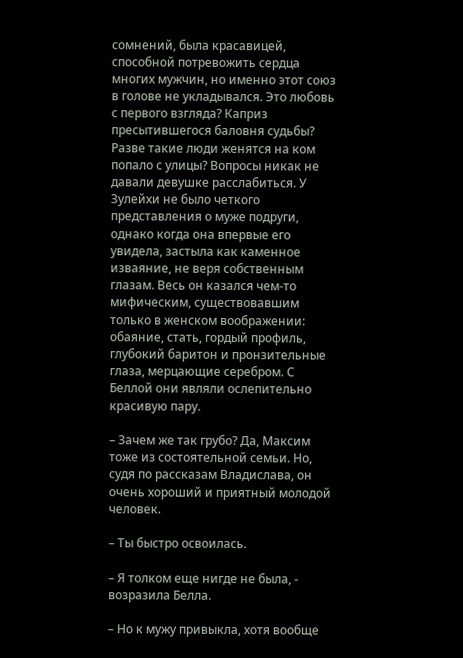сомнений, была красавицей, способной потревожить сердца многих мужчин, но именно этот союз в голове не укладывался. Это любовь с первого взгляда? Каприз пресытившегося баловня судьбы? Разве такие люди женятся на ком попало с улицы? Вопросы никак не давали девушке расслабиться. У Зулейхи не было четкого представления о муже подруги, однако когда она впервые его увидела, застыла как каменное изваяние, не веря собственным глазам. Весь он казался чем-то мифическим, существовавшим только в женском воображении: обаяние, стать, гордый профиль, глубокий баритон и пронзительные глаза, мерцающие серебром. С Беллой они являли ослепительно красивую пару.

– Зачем же так грубо? Да, Максим тоже из состоятельной семьи. Но, судя по рассказам Владислава, он очень хороший и приятный молодой человек.

– Ты быстро освоилась.

– Я толком еще нигде не была, - возразила Белла.

– Но к мужу привыкла, хотя вообще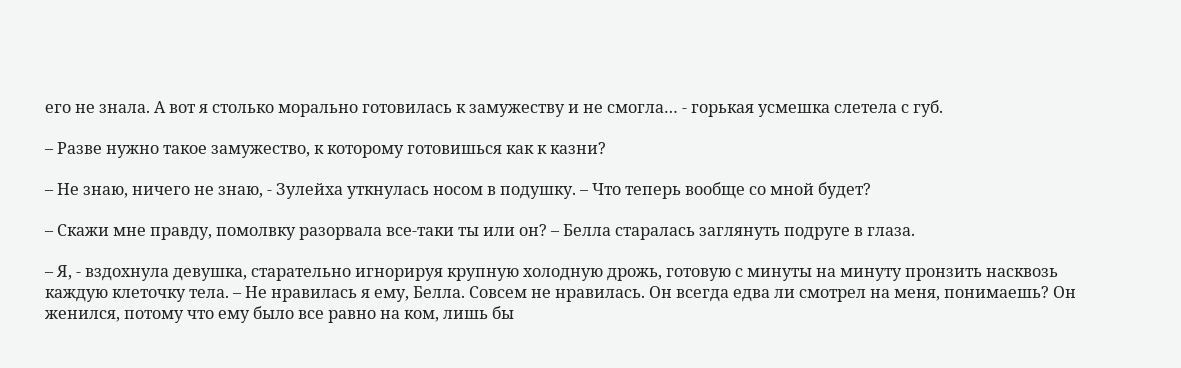его не знала. А вот я столько морально готовилась к замужеству и не смогла… - горькая усмешка слетела с губ.

– Разве нужно такое замужество, к которому готовишься как к казни?

– Не знаю, ничего не знаю, - Зулейха уткнулась носом в подушку. – Что теперь вообще со мной будет?

– Скажи мне правду, помолвку разорвала все-таки ты или он? – Белла старалась заглянуть подруге в глаза.

– Я, - вздохнула девушка, старательно игнорируя крупную холодную дрожь, готовую с минуты на минуту пронзить насквозь каждую клеточку тела. – Не нравилась я ему, Белла. Совсем не нравилась. Он всегда едва ли смотрел на меня, понимаешь? Он женился, потому что ему было все равно на ком, лишь бы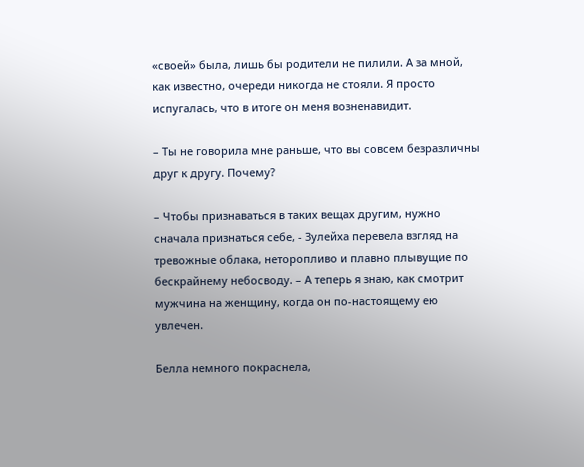«своей» была, лишь бы родители не пилили. А за мной, как известно, очереди никогда не стояли. Я просто испугалась, что в итоге он меня возненавидит.

– Ты не говорила мне раньше, что вы совсем безразличны друг к другу. Почему?

– Чтобы признаваться в таких вещах другим, нужно сначала признаться себе, - Зулейха перевела взгляд на тревожные облака, неторопливо и плавно плывущие по бескрайнему небосводу. – А теперь я знаю, как смотрит мужчина на женщину, когда он по-настоящему ею увлечен.

Белла немного покраснела,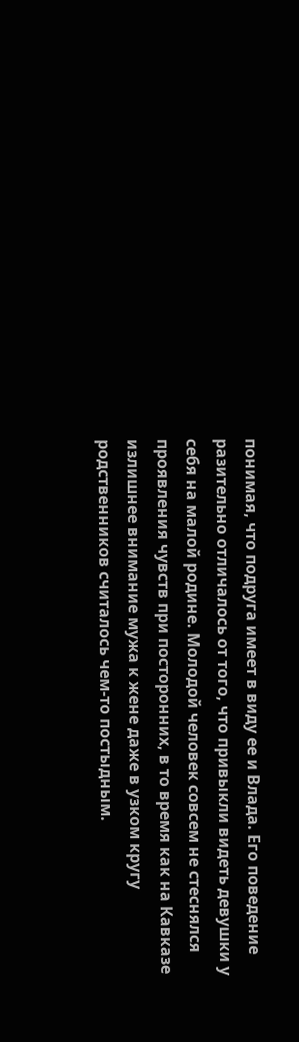понимая, что подруга имеет в виду ее и Влада. Его поведение разительно отличалось от того, что привыкли видеть девушки у себя на малой родине. Молодой человек совсем не стеснялся проявления чувств при посторонних, в то время как на Кавказе излишнее внимание мужа к жене даже в узком кругу родственников считалось чем-то постыдным.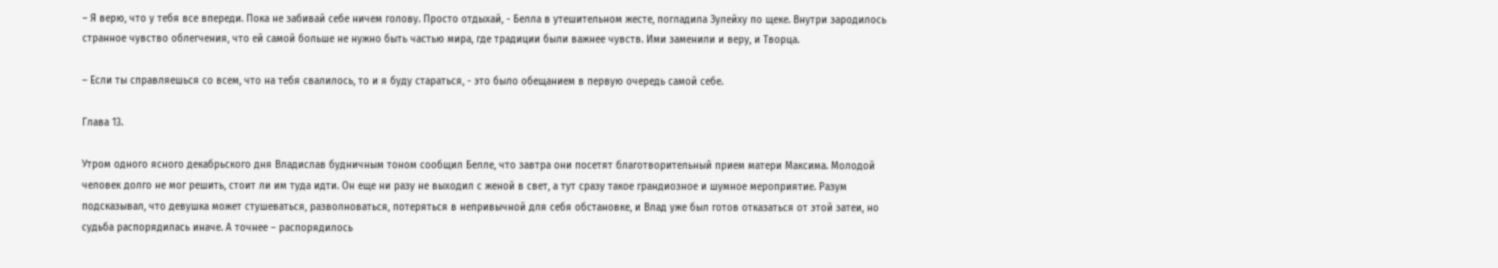– Я верю, что у тебя все впереди. Пока не забивай себе ничем голову. Просто отдыхай, - Белла в утешительном жесте, погладила Зулейху по щеке. Внутри зародилось странное чувство облегчения, что ей самой больше не нужно быть частью мира, где традиции были важнее чувств. Ими заменили и веру, и Творца.

– Если ты справляешься со всем, что на тебя свалилось, то и я буду стараться, - это было обещанием в первую очередь самой себе.

Глава 13.

Утром одного ясного декабрьского дня Владислав будничным тоном сообщил Белле, что завтра они посетят благотворительный прием матери Максима. Молодой человек долго не мог решить, стоит ли им туда идти. Он еще ни разу не выходил с женой в свет, а тут сразу такое грандиозное и шумное мероприятие. Разум подсказывал, что девушка может стушеваться, разволноваться, потеряться в непривычной для себя обстановке, и Влад уже был готов отказаться от этой затеи, но судьба распорядилась иначе. А точнее – распорядилось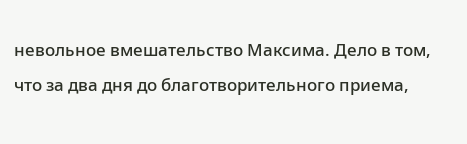невольное вмешательство Максима. Дело в том, что за два дня до благотворительного приема,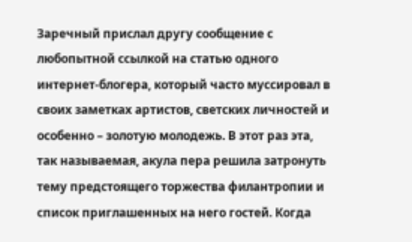Заречный прислал другу сообщение с любопытной ссылкой на статью одного интернет-блогера, который часто муссировал в своих заметках артистов, светских личностей и особенно – золотую молодежь. В этот раз эта, так называемая, акула пера решила затронуть тему предстоящего торжества филантропии и список приглашенных на него гостей. Когда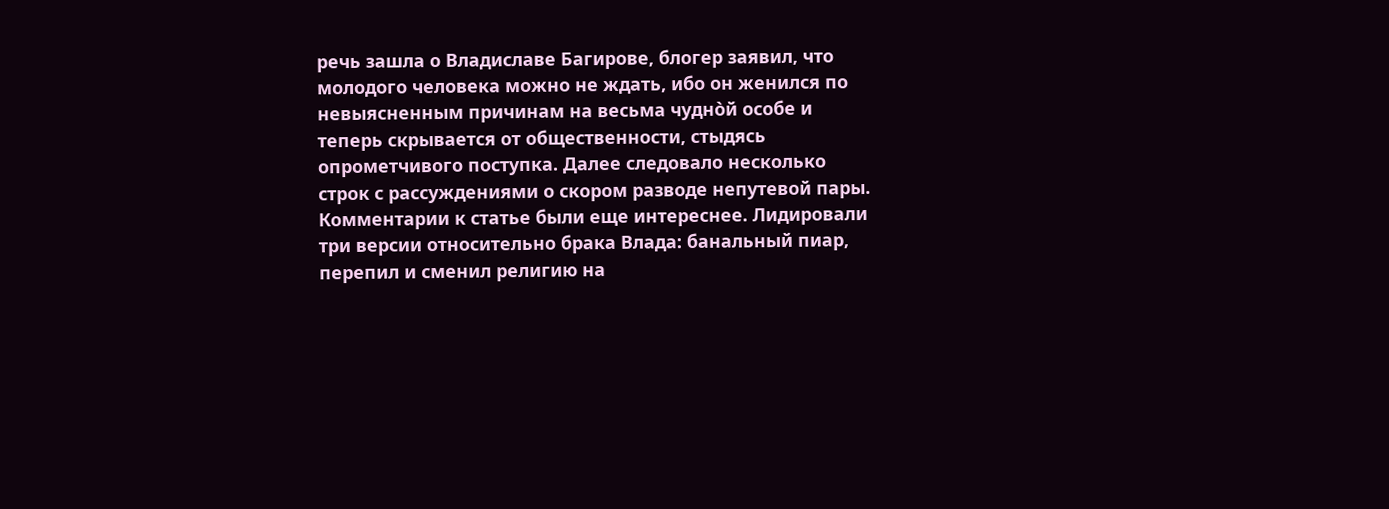речь зашла о Владиславе Багирове, блогер заявил, что молодого человека можно не ждать, ибо он женился по невыясненным причинам на весьма чудно̀й особе и теперь скрывается от общественности, стыдясь опрометчивого поступка. Далее следовало несколько строк с рассуждениями о скором разводе непутевой пары. Комментарии к статье были еще интереснее. Лидировали три версии относительно брака Влада: банальный пиар, перепил и сменил религию на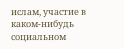ислам, участие в каком-нибудь социальном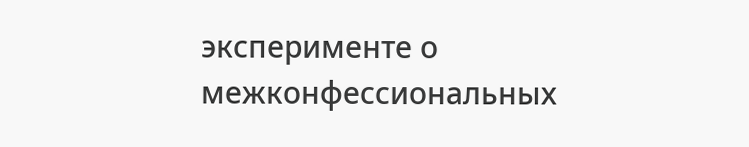эксперименте о межконфессиональных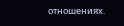отношениях.